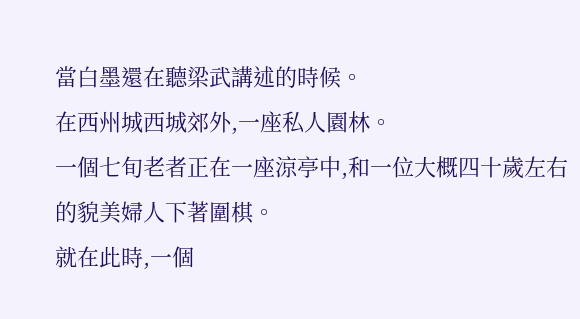當白墨還在聽梁武講述的時候。
在西州城西城郊外,一座私人園林。
一個七旬老者正在一座涼亭中,和一位大概四十歲左右的貌美婦人下著圍棋。
就在此時,一個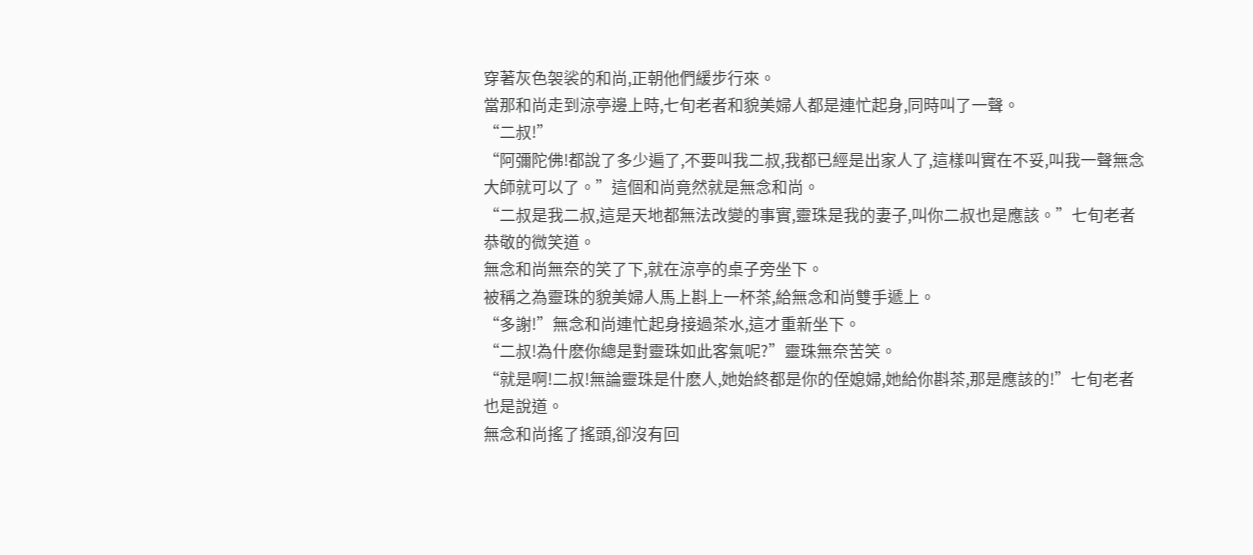穿著灰色袈裟的和尚,正朝他們緩步行來。
當那和尚走到涼亭邊上時,七旬老者和貌美婦人都是連忙起身,同時叫了一聲。
“二叔!”
“阿彌陀佛!都說了多少遍了,不要叫我二叔,我都已經是出家人了,這樣叫實在不妥,叫我一聲無念大師就可以了。”這個和尚竟然就是無念和尚。
“二叔是我二叔,這是天地都無法改變的事實,靈珠是我的妻子,叫你二叔也是應該。”七旬老者恭敬的微笑道。
無念和尚無奈的笑了下,就在涼亭的桌子旁坐下。
被稱之為靈珠的貌美婦人馬上斟上一杯茶,給無念和尚雙手遞上。
“多謝!”無念和尚連忙起身接過茶水,這才重新坐下。
“二叔!為什麽你總是對靈珠如此客氣呢?”靈珠無奈苦笑。
“就是啊!二叔!無論靈珠是什麽人,她始終都是你的侄媳婦,她給你斟茶,那是應該的!”七旬老者也是說道。
無念和尚搖了搖頭,卻沒有回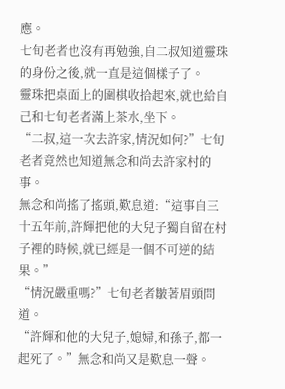應。
七旬老者也沒有再勉強,自二叔知道靈珠的身份之後,就一直是這個樣子了。
靈珠把桌面上的圍棋收拾起來,就也給自己和七旬老者滿上茶水,坐下。
“二叔,這一次去許家,情況如何?”七旬老者竟然也知道無念和尚去許家村的事。
無念和尚搖了搖頭,歎息道:“這事自三十五年前,許輝把他的大兒子獨自留在村子裡的時候,就已經是一個不可逆的結果。”
“情況嚴重嗎?”七旬老者皺著眉頭問道。
“許輝和他的大兒子,媳婦,和孫子,都一起死了。”無念和尚又是歎息一聲。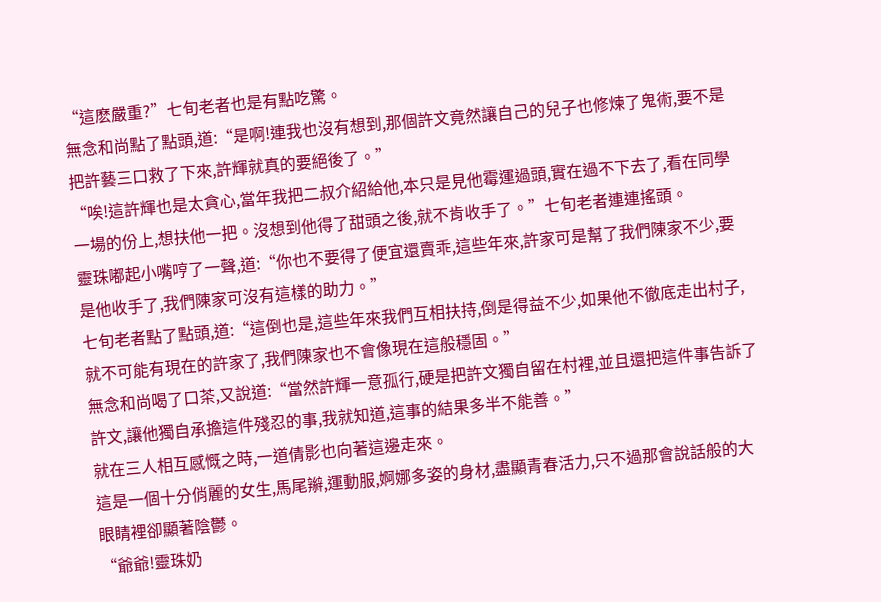“這麽嚴重?”七旬老者也是有點吃驚。
無念和尚點了點頭,道:“是啊!連我也沒有想到,那個許文竟然讓自己的兒子也修煉了鬼術,要不是把許藝三口救了下來,許輝就真的要絕後了。”
“唉!這許輝也是太貪心,當年我把二叔介紹給他,本只是見他霉運過頭,實在過不下去了,看在同學一場的份上,想扶他一把。沒想到他得了甜頭之後,就不肯收手了。”七旬老者連連搖頭。
靈珠嘟起小嘴哼了一聲,道:“你也不要得了便宜還賣乖,這些年來,許家可是幫了我們陳家不少,要是他收手了,我們陳家可沒有這樣的助力。”
七旬老者點了點頭,道:“這倒也是,這些年來我們互相扶持,倒是得益不少,如果他不徹底走出村子,就不可能有現在的許家了,我們陳家也不會像現在這般穩固。”
無念和尚喝了口茶,又說道:“當然許輝一意孤行,硬是把許文獨自留在村裡,並且還把這件事告訴了許文,讓他獨自承擔這件殘忍的事,我就知道,這事的結果多半不能善。”
就在三人相互感慨之時,一道倩影也向著這邊走來。
這是一個十分俏麗的女生,馬尾辮,運動服,婀娜多姿的身材,盡顯青春活力,只不過那會說話般的大眼睛裡卻顯著陰鬱。
“爺爺!靈珠奶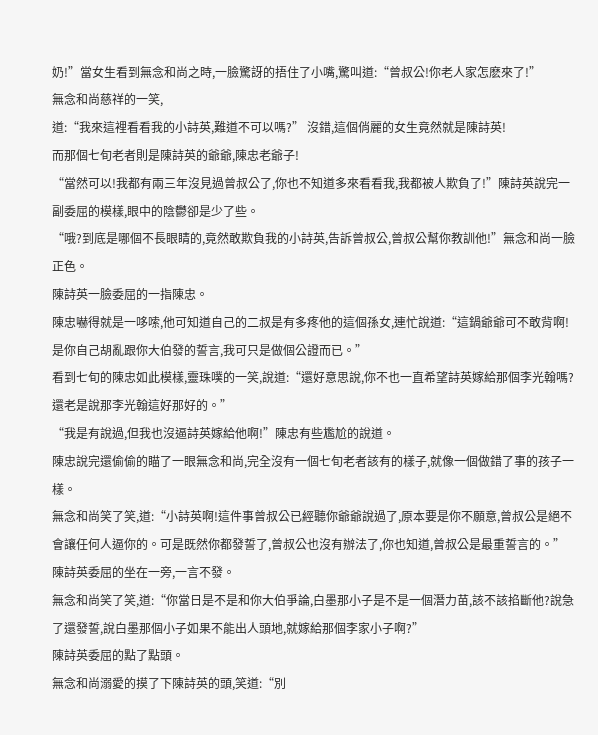奶!”當女生看到無念和尚之時,一臉驚訝的捂住了小嘴,驚叫道:“曾叔公!你老人家怎麽來了!”
無念和尚慈祥的一笑,
道:“我來這裡看看我的小詩英,難道不可以嗎?” 沒錯,這個俏麗的女生竟然就是陳詩英!
而那個七旬老者則是陳詩英的爺爺,陳忠老爺子!
“當然可以!我都有兩三年沒見過曾叔公了,你也不知道多來看看我,我都被人欺負了!”陳詩英說完一副委屈的模樣,眼中的陰鬱卻是少了些。
“哦?到底是哪個不長眼睛的,竟然敢欺負我的小詩英,告訴曾叔公,曾叔公幫你教訓他!”無念和尚一臉正色。
陳詩英一臉委屈的一指陳忠。
陳忠嚇得就是一哆嗦,他可知道自己的二叔是有多疼他的這個孫女,連忙說道:“這鍋爺爺可不敢背啊!是你自己胡亂跟你大伯發的誓言,我可只是做個公證而已。”
看到七旬的陳忠如此模樣,靈珠噗的一笑,說道:“還好意思說,你不也一直希望詩英嫁給那個李光翰嗎?還老是說那李光翰這好那好的。”
“我是有說過,但我也沒逼詩英嫁給他啊!”陳忠有些尷尬的說道。
陳忠說完還偷偷的瞄了一眼無念和尚,完全沒有一個七旬老者該有的樣子,就像一個做錯了事的孩子一樣。
無念和尚笑了笑,道:“小詩英啊!這件事曾叔公已經聽你爺爺說過了,原本要是你不願意,曾叔公是絕不會讓任何人逼你的。可是既然你都發誓了,曾叔公也沒有辦法了,你也知道,曾叔公是最重誓言的。”
陳詩英委屈的坐在一旁,一言不發。
無念和尚笑了笑,道:“你當日是不是和你大伯爭論,白墨那小子是不是一個潛力苗,該不該掐斷他?說急了還發誓,說白墨那個小子如果不能出人頭地,就嫁給那個李家小子啊?”
陳詩英委屈的點了點頭。
無念和尚溺愛的摸了下陳詩英的頭,笑道:“別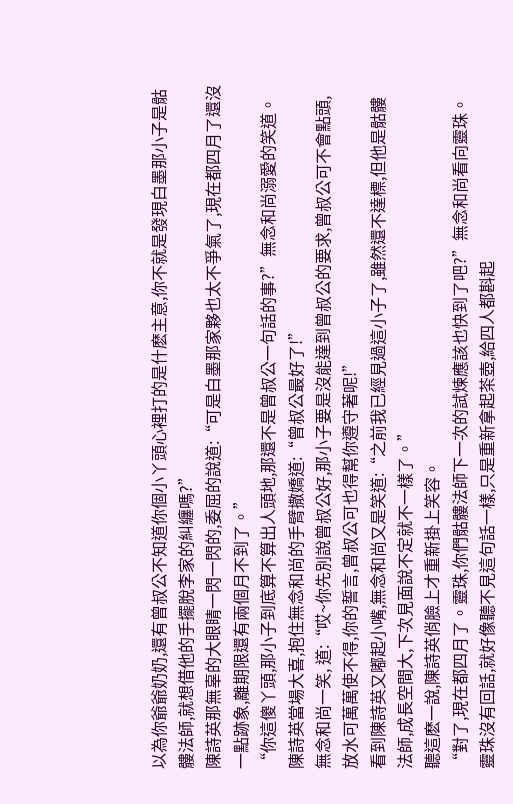以為你爺爺奶奶,還有曾叔公不知道你個小丫頭心裡打的是什麽主意,你不就是發現白墨那小子是骷髏法師,就想借他的手擺脫李家的糾纏嗎?”
陳詩英那無辜的大眼睛一閃一閃的,委屈的說道:“可是白墨那家夥也太不爭氣了,現在都四月了還沒一點跡象,離期限還有兩個月不到了。”
“你這傻丫頭,那小子到底算不算出人頭地,那還不是曾叔公一句話的事?”無念和尚溺愛的笑道。
陳詩英當場大喜,抱住無念和尚的手臂撒嬌道:“曾叔公最好了!”
無念和尚一笑, 道:“哎~你先別說曾叔公好,那小子要是沒能達到曾叔公的要求,曾叔公可不會點頭,放水可萬萬使不得,你的誓言,曾叔公可也得幫你遵守著呢!”
看到陳詩英又嘟起小嘴,無念和尚又是笑道:“之前我已經見過這小子了,雖然還不達標,但他是骷髏法師,成長空間大,下次見面說不定就不一樣了。”
聽這麽一說,陳詩英俏臉上才重新掛上笑容。
“對了,現在都四月了。靈珠,你們骷髏法師下一次的試煉應該也快到了吧?”無念和尚看向靈珠。
靈珠沒有回話,就好像聽不見這句話一樣,只是重新拿起茶壺,給四人都斟起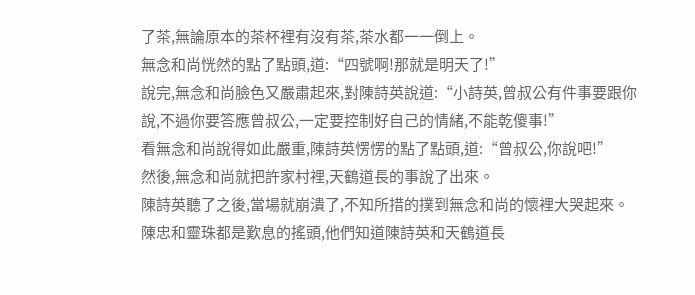了茶,無論原本的茶杯裡有沒有茶,茶水都一一倒上。
無念和尚恍然的點了點頭,道:“四號啊!那就是明天了!”
說完,無念和尚臉色又嚴肅起來,對陳詩英說道:“小詩英,曾叔公有件事要跟你說,不過你要答應曾叔公,一定要控制好自己的情緒,不能乾傻事!”
看無念和尚說得如此嚴重,陳詩英愣愣的點了點頭,道:“曾叔公,你說吧!”
然後,無念和尚就把許家村裡,天鶴道長的事說了出來。
陳詩英聽了之後,當場就崩潰了,不知所措的撲到無念和尚的懷裡大哭起來。
陳忠和靈珠都是歎息的搖頭,他們知道陳詩英和天鶴道長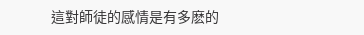這對師徒的感情是有多麽的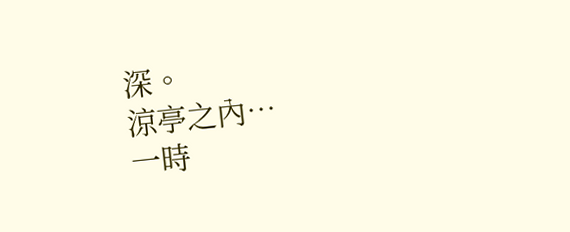深。
涼亭之內…
一時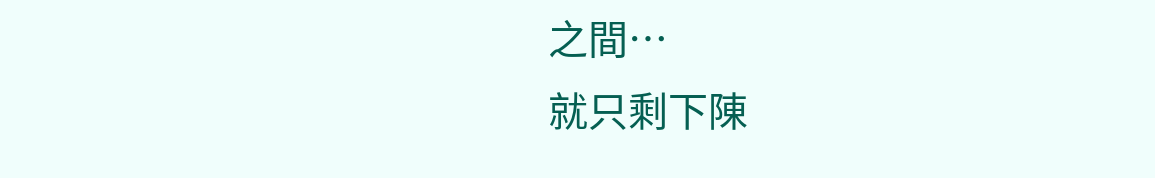之間…
就只剩下陳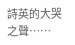詩英的大哭之聲……